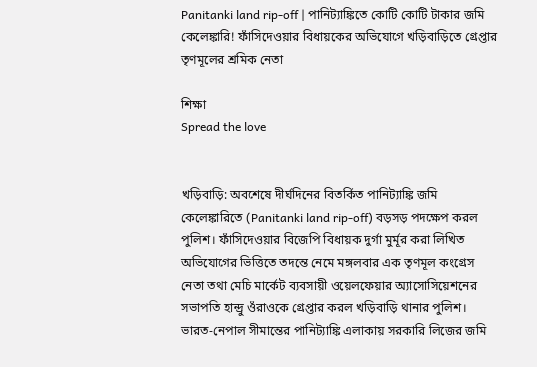Panitanki land rip-off | পানিট্যাঙ্কিতে কোটি কোটি টাকার জমি কেলেঙ্কারি! ফাঁসিদেওয়ার বিধায়কের অভিযোগে খড়িবাড়িতে গ্রেপ্তার তৃণমূলের শ্রমিক নেতা

শিক্ষা
Spread the love


খড়িবাড়ি: অবশেষে দীর্ঘদিনের বিতর্কিত পানিট্যাঙ্কি জমি কেলেঙ্কারিতে (Panitanki land rip-off) বড়সড় পদক্ষেপ করল পুলিশ। ফাঁসিদেওয়ার বিজেপি বিধায়ক দুর্গা মুর্মূর করা লিখিত অভিযোগের ভিত্তিতে তদন্তে নেমে মঙ্গলবার এক তৃণমূল কংগ্রেস নেতা তথা মেচি মার্কেট ব্যবসায়ী ওয়েলফেয়ার অ্যাসোসিয়েশনের সভাপতি হান্দ্রু ওঁরাওকে গ্রেপ্তার করল খড়িবাড়ি থানার পুলিশ। ভারত-নেপাল সীমান্তের পানিট্যাঙ্কি এলাকায় সরকারি লিজের জমি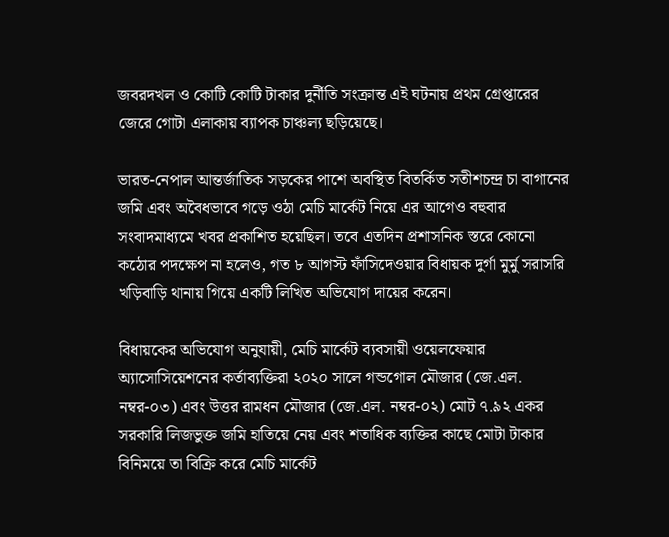জবরদখল ও কোটি কোটি টাকার দুর্নীতি সংক্রান্ত এই ঘটনায় প্রথম গ্রেপ্তারের জেরে গোটা এলাকায় ব্যাপক চাঞ্চল্য ছড়িয়েছে।

ভারত-নেপাল আন্তর্জাতিক সড়কের পাশে অবস্থিত বিতর্কিত সতীশচন্দ্র চা বাগানের জমি এবং অবৈধভাবে গড়ে ওঠা মেচি মার্কেট নিয়ে এর আগেও বহুবার সংবাদমাধ্যমে খবর প্রকাশিত হয়েছিল। তবে এতদিন প্রশাসনিক স্তরে কোনো কঠোর পদক্ষেপ না হলেও, গত ৮ আগস্ট ফাঁসিদেওয়ার বিধায়ক দুর্গা মুর্মু সরাসরি খড়িবাড়ি থানায় গিয়ে একটি লিখিত অভিযোগ দায়ের করেন।

বিধায়কের অভিযোগ অনুযায়ী, মেচি মার্কেট ব্যবসায়ী ওয়েলফেয়ার অ্যাসোসিয়েশনের কর্তাব্যক্তিরা ২০২০ সালে গন্ডগোল মৌজার (জে.এল. নম্বর-০৩) এবং উত্তর রামধন মৌজার (জে.এল. নম্বর-০২) মোট ৭.৯২ একর সরকারি লিজভুক্ত জমি হাতিয়ে নেয় এবং শতাধিক ব্যক্তির কাছে মোটা টাকার বিনিময়ে তা বিক্রি করে মেচি মার্কেট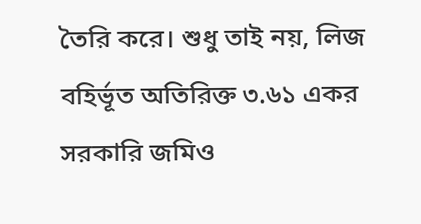তৈরি করে। শুধু তাই নয়, লিজ বহির্ভূত অতিরিক্ত ৩.৬১ একর সরকারি জমিও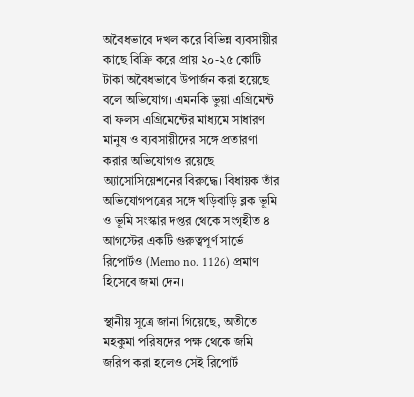অবৈধভাবে দখল করে বিভিন্ন ব্যবসায়ীর কাছে বিক্রি করে প্রায় ২০-২৫ কোটি টাকা অবৈধভাবে উপার্জন করা হয়েছে বলে অভিযোগ। এমনকি ভুয়া এগ্রিমেন্ট বা ফলস এগ্রিমেন্টের মাধ্যমে সাধারণ মানুষ ও ব্যবসায়ীদের সঙ্গে প্রতারণা করার অভিযোগও রয়েছে অ্যাসোসিয়েশনের বিরুদ্ধে। বিধায়ক তাঁর অভিযোগপত্রের সঙ্গে খড়িবাড়ি ব্লক ভূমি ও ভূমি সংস্কার দপ্তর থেকে সংগৃহীত ৪ আগস্টের একটি গুরুত্বপূর্ণ সার্ভে রিপোর্টও (Memo no. 1126) প্রমাণ হিসেবে জমা দেন।

স্থানীয় সূত্রে জানা গিয়েছে, অতীতে মহকুমা পরিষদের পক্ষ থেকে জমি জরিপ করা হলেও সেই রিপোর্ট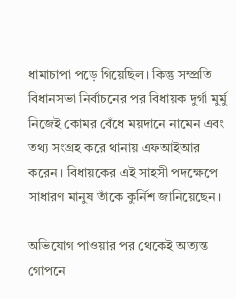ধামাচাপা পড়ে গিয়েছিল। কিন্তু সম্প্রতি বিধানসভা নির্বাচনের পর বিধায়ক দুর্গা মুর্মু নিজেই কোমর বেঁধে ময়দানে নামেন এবং তথ্য সংগ্রহ করে থানায় এফআইআর করেন। বিধায়কের এই সাহসী পদক্ষেপে সাধারণ মানুষ তাঁকে কুর্নিশ জানিয়েছেন।

অভিযোগ পাওয়ার পর থেকেই অত্যন্ত গোপনে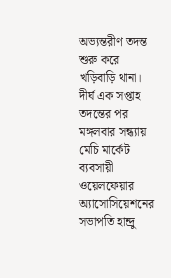অভ্যন্তরীণ তদন্ত শুরু করে খড়িবাড়ি থানা। দীর্ঘ এক সপ্তাহ তদন্তের পর মঙ্গলবার সন্ধ্যায় মেচি মার্কেট ব্যবসায়ী ওয়েলফেয়ার অ্যাসোসিয়েশনের সভাপতি হান্দ্রু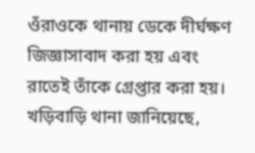ওঁরাওকে থানায় ডেকে দীর্ঘক্ষণ জিজ্ঞাসাবাদ করা হয় এবং রাতেই তাঁকে গ্রেপ্তার করা হয়। খড়িবাড়ি থানা জানিয়েছে,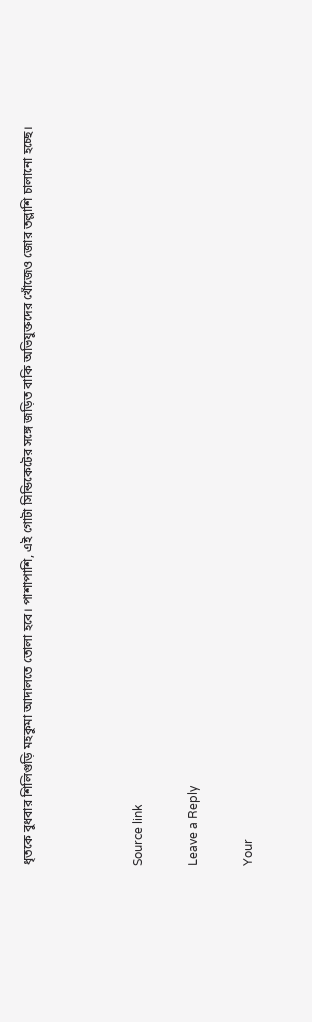ধৃতকে বুধবার শিলিগুড়ি মহকুমা আদালতে তোলা হবে। পাশাপাশি, এই গোটা সিন্ডিকেটের সঙ্গে জড়িত বাকি অভিযুক্তদের খোঁজেও জোর তল্লাশি চালানো হচ্ছে।



Source link

Leave a Reply

Your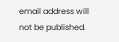email address will not be published.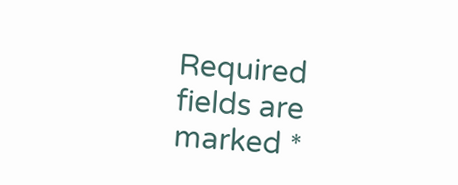Required fields are marked *